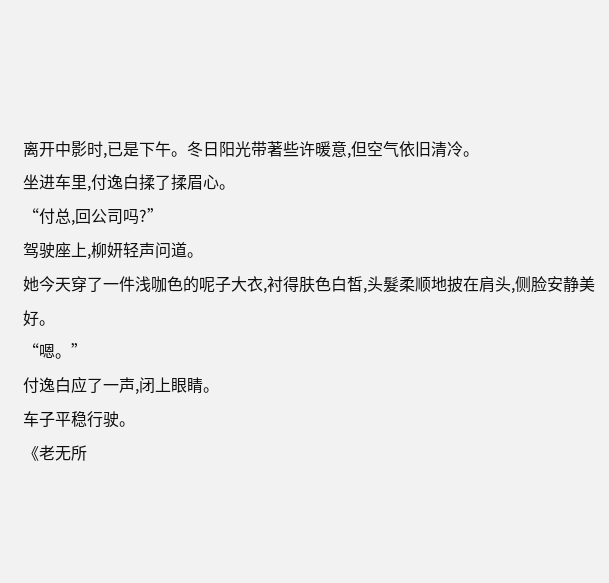离开中影时,已是下午。冬日阳光带著些许暖意,但空气依旧清冷。
坐进车里,付逸白揉了揉眉心。
“付总,回公司吗?”
驾驶座上,柳妍轻声问道。
她今天穿了一件浅咖色的呢子大衣,衬得肤色白皙,头髮柔顺地披在肩头,侧脸安静美好。
“嗯。”
付逸白应了一声,闭上眼睛。
车子平稳行驶。
《老无所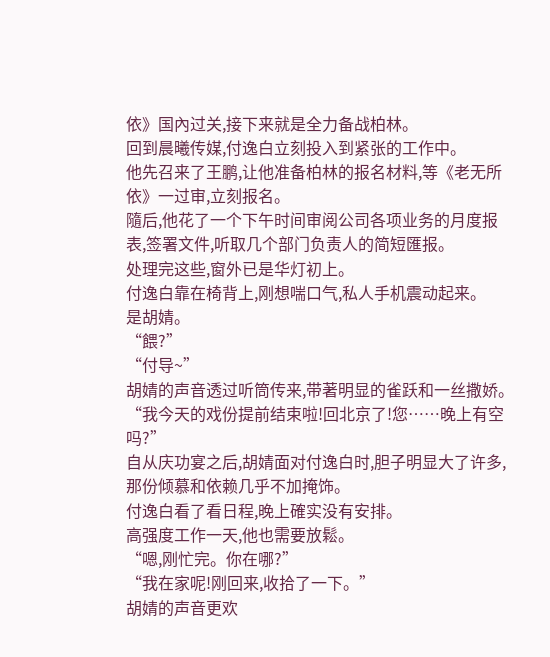依》国內过关,接下来就是全力备战柏林。
回到晨曦传媒,付逸白立刻投入到紧张的工作中。
他先召来了王鹏,让他准备柏林的报名材料,等《老无所依》一过审,立刻报名。
隨后,他花了一个下午时间审阅公司各项业务的月度报表,签署文件,听取几个部门负责人的简短匯报。
处理完这些,窗外已是华灯初上。
付逸白靠在椅背上,刚想喘口气,私人手机震动起来。
是胡婧。
“餵?”
“付导~”
胡婧的声音透过听筒传来,带著明显的雀跃和一丝撒娇。
“我今天的戏份提前结束啦!回北京了!您……晚上有空吗?”
自从庆功宴之后,胡婧面对付逸白时,胆子明显大了许多,那份倾慕和依赖几乎不加掩饰。
付逸白看了看日程,晚上確实没有安排。
高强度工作一天,他也需要放鬆。
“嗯,刚忙完。你在哪?”
“我在家呢!刚回来,收拾了一下。”
胡婧的声音更欢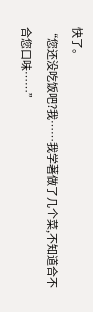快了。
“您还没吃饭吧?我……我学著做了几个菜,不知道合不合您口味……”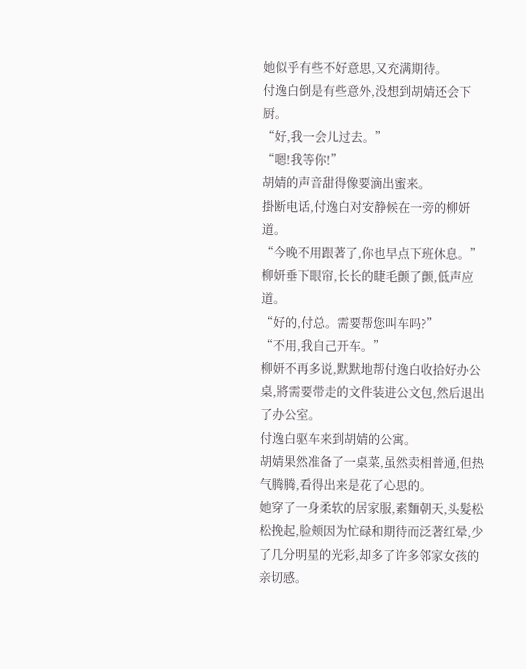她似乎有些不好意思,又充满期待。
付逸白倒是有些意外,没想到胡婧还会下厨。
“好,我一会儿过去。”
“嗯!我等你!”
胡婧的声音甜得像要滴出蜜来。
掛断电话,付逸白对安静候在一旁的柳妍道。
“今晚不用跟著了,你也早点下班休息。”
柳妍垂下眼帘,长长的睫毛颤了颤,低声应道。
“好的,付总。需要帮您叫车吗?”
“不用,我自己开车。”
柳妍不再多说,默默地帮付逸白收拾好办公桌,將需要带走的文件装进公文包,然后退出了办公室。
付逸白驱车来到胡婧的公寓。
胡婧果然准备了一桌菜,虽然卖相普通,但热气腾腾,看得出来是花了心思的。
她穿了一身柔软的居家服,素麵朝天,头髮松松挽起,脸颊因为忙碌和期待而泛著红晕,少了几分明星的光彩,却多了许多邻家女孩的亲切感。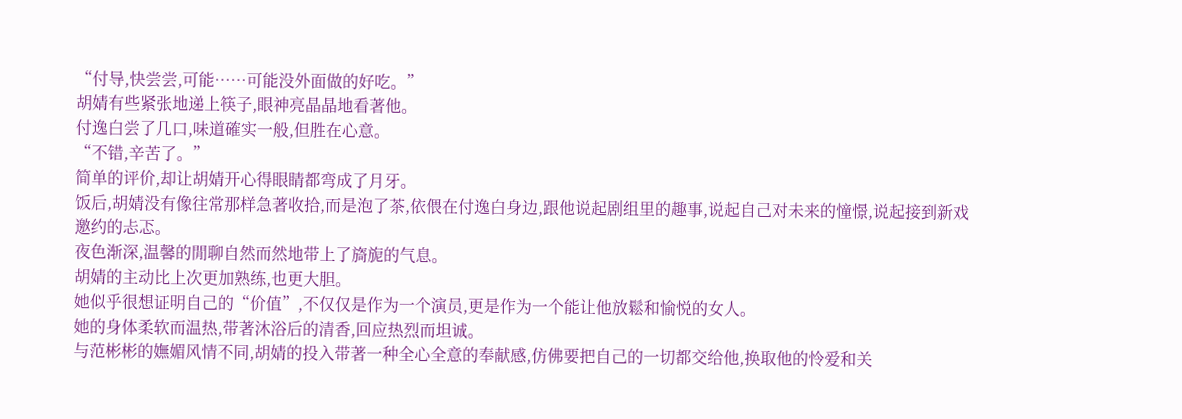“付导,快尝尝,可能……可能没外面做的好吃。”
胡婧有些紧张地递上筷子,眼神亮晶晶地看著他。
付逸白尝了几口,味道確实一般,但胜在心意。
“不错,辛苦了。”
简单的评价,却让胡婧开心得眼睛都弯成了月牙。
饭后,胡婧没有像往常那样急著收拾,而是泡了茶,依偎在付逸白身边,跟他说起剧组里的趣事,说起自己对未来的憧憬,说起接到新戏邀约的忐忑。
夜色渐深,温馨的閒聊自然而然地带上了旖旎的气息。
胡婧的主动比上次更加熟练,也更大胆。
她似乎很想证明自己的“价值”,不仅仅是作为一个演员,更是作为一个能让他放鬆和愉悦的女人。
她的身体柔软而温热,带著沐浴后的清香,回应热烈而坦诚。
与范彬彬的嫵媚风情不同,胡婧的投入带著一种全心全意的奉献感,仿佛要把自己的一切都交给他,换取他的怜爱和关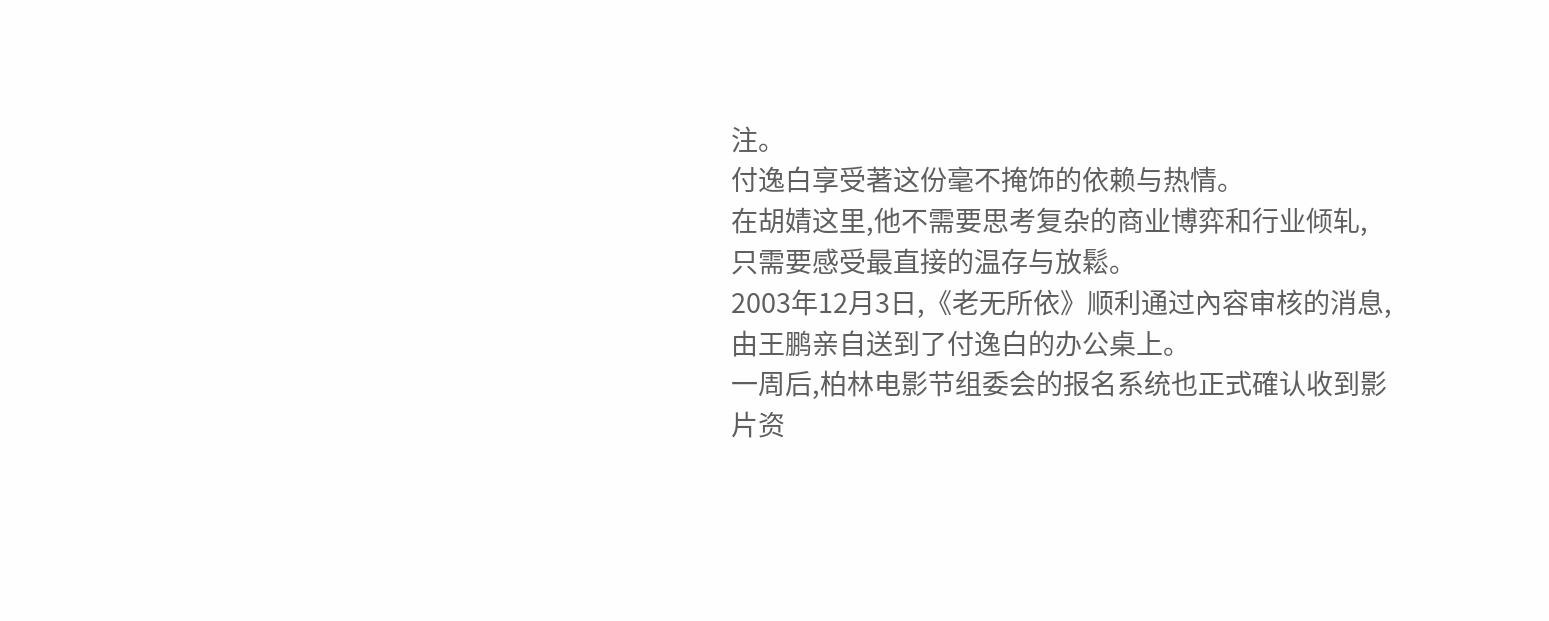注。
付逸白享受著这份毫不掩饰的依赖与热情。
在胡婧这里,他不需要思考复杂的商业博弈和行业倾轧,只需要感受最直接的温存与放鬆。
2003年12月3日,《老无所依》顺利通过內容审核的消息,由王鹏亲自送到了付逸白的办公桌上。
一周后,柏林电影节组委会的报名系统也正式確认收到影片资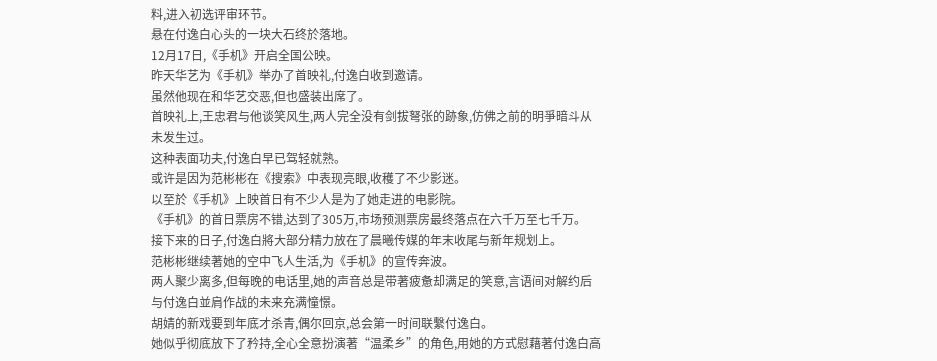料,进入初选评审环节。
悬在付逸白心头的一块大石终於落地。
12月17日,《手机》开启全国公映。
昨天华艺为《手机》举办了首映礼,付逸白收到邀请。
虽然他现在和华艺交恶,但也盛装出席了。
首映礼上,王忠君与他谈笑风生,两人完全没有剑拔弩张的跡象,仿佛之前的明爭暗斗从未发生过。
这种表面功夫,付逸白早已驾轻就熟。
或许是因为范彬彬在《搜索》中表现亮眼,收穫了不少影迷。
以至於《手机》上映首日有不少人是为了她走进的电影院。
《手机》的首日票房不错,达到了305万,市场预测票房最终落点在六千万至七千万。
接下来的日子,付逸白將大部分精力放在了晨曦传媒的年末收尾与新年规划上。
范彬彬继续著她的空中飞人生活,为《手机》的宣传奔波。
两人聚少离多,但每晚的电话里,她的声音总是带著疲惫却满足的笑意,言语间对解约后与付逸白並肩作战的未来充满憧憬。
胡婧的新戏要到年底才杀青,偶尔回京,总会第一时间联繫付逸白。
她似乎彻底放下了矜持,全心全意扮演著“温柔乡”的角色,用她的方式慰藉著付逸白高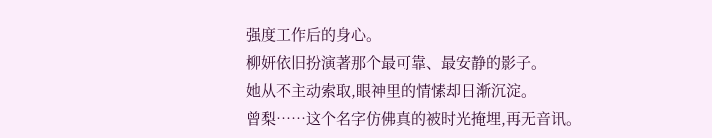强度工作后的身心。
柳妍依旧扮演著那个最可靠、最安静的影子。
她从不主动索取,眼神里的情愫却日渐沉淀。
曾梨……这个名字仿佛真的被时光掩埋,再无音讯。